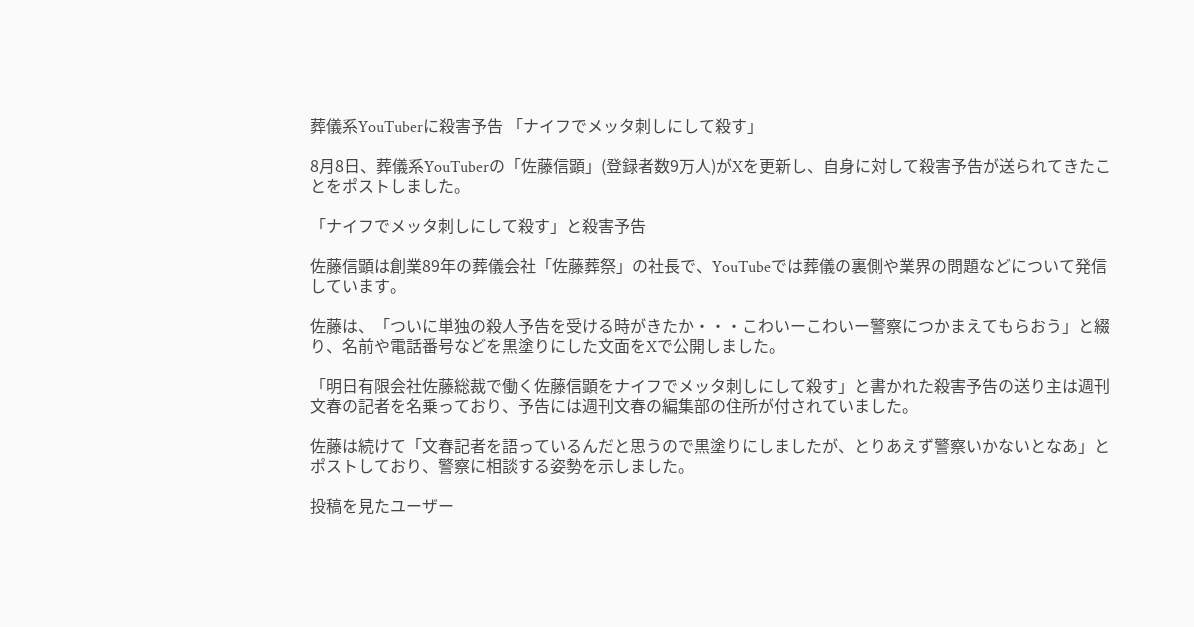葬儀系YouTuberに殺害予告 「ナイフでメッタ刺しにして殺す」

8月8日、葬儀系YouTuberの「佐藤信顕」(登録者数9万人)がXを更新し、自身に対して殺害予告が送られてきたことをポストしました。

「ナイフでメッタ刺しにして殺す」と殺害予告

佐藤信顕は創業89年の葬儀会社「佐藤葬祭」の社長で、YouTubeでは葬儀の裏側や業界の問題などについて発信しています。

佐藤は、「ついに単独の殺人予告を受ける時がきたか・・・こわいーこわいー警察につかまえてもらおう」と綴り、名前や電話番号などを黒塗りにした文面をXで公開しました。

「明日有限会社佐藤総裁で働く佐藤信顕をナイフでメッタ刺しにして殺す」と書かれた殺害予告の送り主は週刊文春の記者を名乗っており、予告には週刊文春の編集部の住所が付されていました。

佐藤は続けて「文春記者を語っているんだと思うので黒塗りにしましたが、とりあえず警察いかないとなあ」とポストしており、警察に相談する姿勢を示しました。

投稿を見たユーザー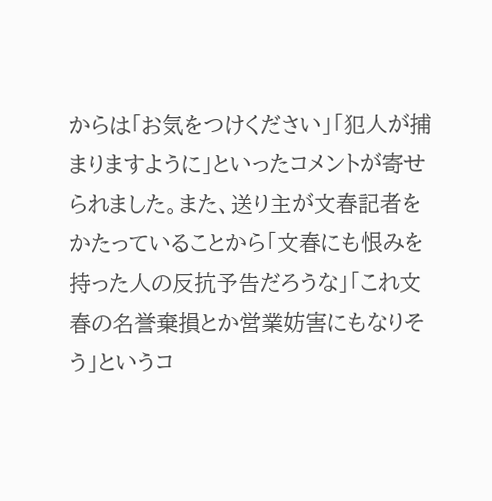からは「お気をつけください」「犯人が捕まりますように」といったコメントが寄せられました。また、送り主が文春記者をかたっていることから「文春にも恨みを持った人の反抗予告だろうな」「これ文春の名誉棄損とか営業妨害にもなりそう」というコ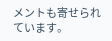メントも寄せられています。